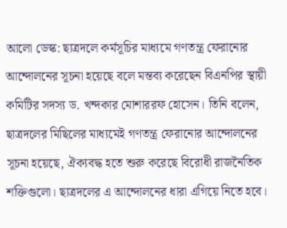আলো ডেস্ক: ছাত্রদলে কর্মসূচির মাধ্যমে গণতন্ত্র ফেরানোর আন্দোলনের সূচনা হয়েছে বলে মন্তব্য করেছেন বিএনপির স্থায়ী কমিটির সদস্য ড. খন্দকার মোশাররফ হোসেন। তিনি বলেন, ছাত্রদলের মিছিলের মাধ্যমেই গণতন্ত্র ফেরানোর আন্দোলনের সূচনা হয়েছে, ঐক্যবদ্ধ হতে শুরু করেছে বিরোধী রাজনৈতিক শক্তিগুলো। ছাত্রদলের এ আন্দোলনের ধারা এগিয়ে নিতে হবে।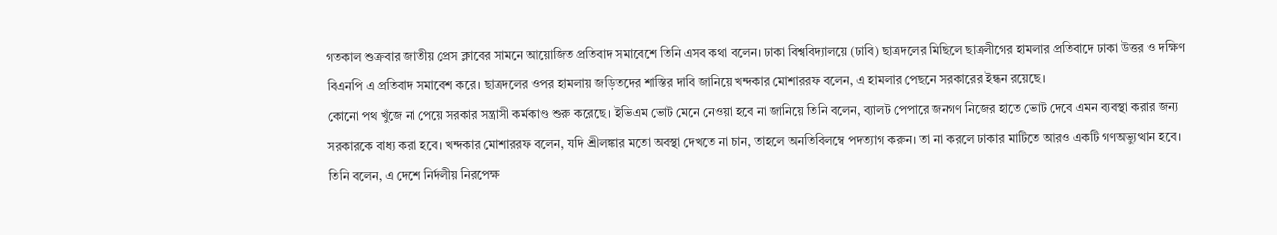গতকাল শুক্রবার জাতীয় প্রেস ক্লাবের সামনে আয়োজিত প্রতিবাদ সমাবেশে তিনি এসব কথা বলেন। ঢাকা বিশ্ববিদ্যালয়ে (ঢাবি) ছাত্রদলের মিছিলে ছাত্রলীগের হামলার প্রতিবাদে ঢাকা উত্তর ও দক্ষিণ বিএনপি এ প্রতিবাদ সমাবেশ করে। ছাত্রদলের ওপর হামলায় জড়িতদের শাস্তির দাবি জানিয়ে খন্দকার মোশাররফ বলেন, এ হামলার পেছনে সরকারের ইন্ধন রয়েছে।
কোনো পথ খুঁজে না পেয়ে সরকার সন্ত্রাসী কর্মকাণ্ড শুরু করেছে। ইভিএম ভোট মেনে নেওয়া হবে না জানিয়ে তিনি বলেন, ব্যালট পেপারে জনগণ নিজের হাতে ভোট দেবে এমন ব্যবস্থা করার জন্য সরকারকে বাধ্য করা হবে। খন্দকার মোশাররফ বলেন, যদি শ্রীলঙ্কার মতো অবস্থা দেখতে না চান, তাহলে অনতিবিলম্বে পদত্যাগ করুন। তা না করলে ঢাকার মাটিতে আরও একটি গণঅভ্যুত্থান হবে। তিনি বলেন, এ দেশে নির্দলীয় নিরপেক্ষ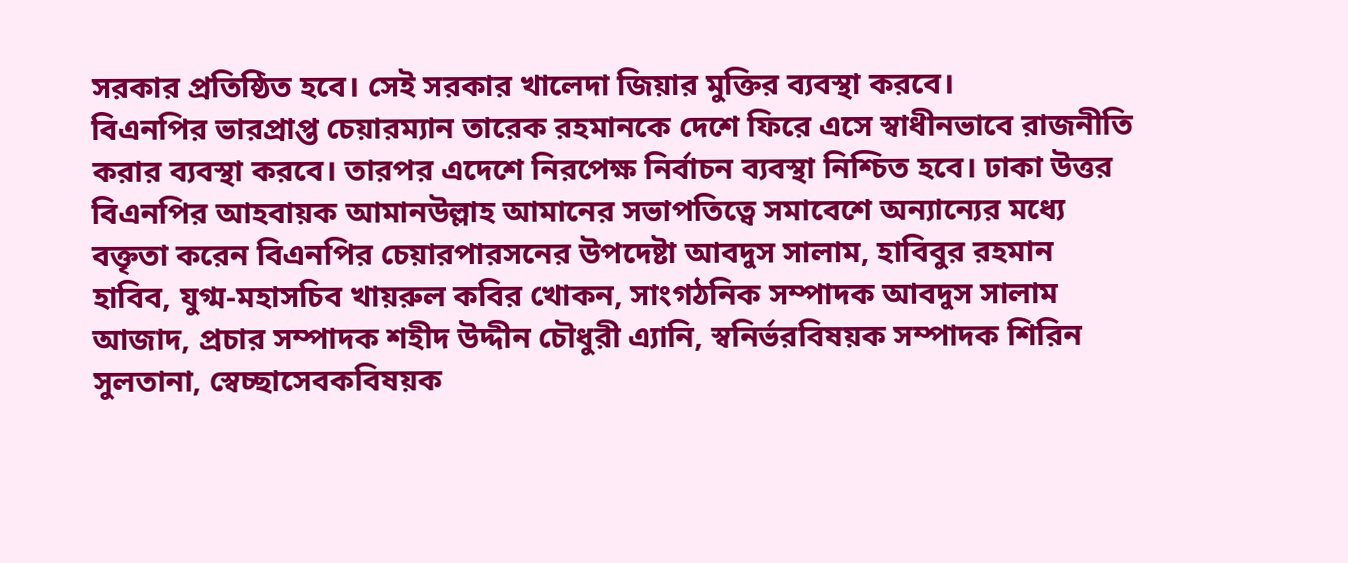সরকার প্রতিষ্ঠিত হবে। সেই সরকার খালেদা জিয়ার মুক্তির ব্যবস্থা করবে।
বিএনপির ভারপ্রাপ্ত চেয়ারম্যান তারেক রহমানকে দেশে ফিরে এসে স্বাধীনভাবে রাজনীতি করার ব্যবস্থা করবে। তারপর এদেশে নিরপেক্ষ নির্বাচন ব্যবস্থা নিশ্চিত হবে। ঢাকা উত্তর বিএনপির আহবায়ক আমানউল্লাহ আমানের সভাপতিত্বে সমাবেশে অন্যান্যের মধ্যে বক্তৃতা করেন বিএনপির চেয়ারপারসনের উপদেষ্টা আবদুস সালাম, হাবিবুর রহমান হাবিব, যুগ্ম-মহাসচিব খায়রুল কবির খোকন, সাংগঠনিক সম্পাদক আবদুস সালাম আজাদ, প্রচার সম্পাদক শহীদ উদ্দীন চৌধুরী এ্যানি, স্বনির্ভরবিষয়ক সম্পাদক শিরিন সুলতানা, স্বেচ্ছাসেবকবিষয়ক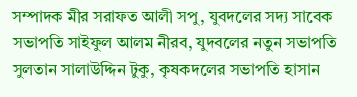সম্পাদক মীর সরাফত আলী সপু, যুবদলের সদ্য সাবেক সভাপতি সাইফুল আলম নীরব, যুদবলের নতুন সভাপতি সুলতান সালাউদ্দিন টুকু, কৃষকদলের সভাপতি হাসান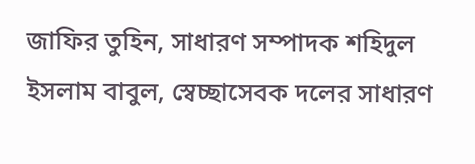জাফির তুহিন, সাধারণ সম্পাদক শহিদুল ইসলাম বাবুল, স্বেচ্ছাসেবক দলের সাধারণ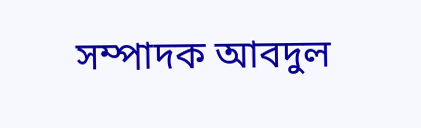সম্পাদক আবদুল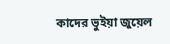কাদের ভুইয়া জুয়েল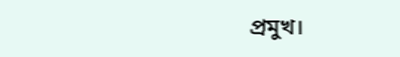প্রমুখ।